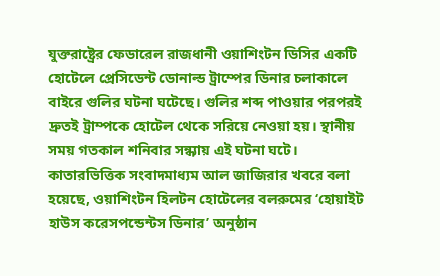যুক্তরাষ্ট্রের ফেডারেল রাজধানী ওয়াশিংটন ডিসির একটি হোটেলে প্রেসিডেন্ট ডোনাল্ড ট্রাম্পের ডিনার চলাকালে বাইরে গুলির ঘটনা ঘটেছে। গুলির শব্দ পাওয়ার পরপরই দ্রুতই ট্রাম্পকে হোটেল থেকে সরিয়ে নেওয়া হয়। স্থানীয় সময় গতকাল শনিবার সন্ধ্যায় এই ঘটনা ঘটে।
কাতারভিত্তিক সংবাদমাধ্যম আল জাজিরার খবরে বলা হয়েছে, ওয়াশিংটন হিলটন হোটেলের বলরুমের ‘হোয়াইট হাউস করেসপন্ডেন্টস ডিনার’ অনুষ্ঠান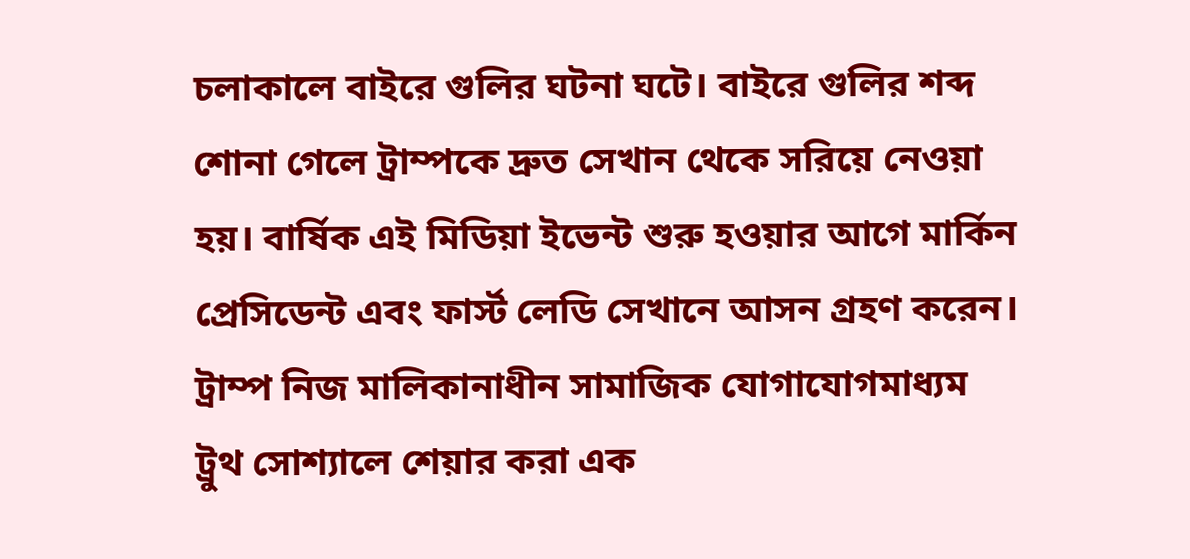চলাকালে বাইরে গুলির ঘটনা ঘটে। বাইরে গুলির শব্দ শোনা গেলে ট্রাম্পকে দ্রুত সেখান থেকে সরিয়ে নেওয়া হয়। বার্ষিক এই মিডিয়া ইভেন্ট শুরু হওয়ার আগে মার্কিন প্রেসিডেন্ট এবং ফার্স্ট লেডি সেখানে আসন গ্রহণ করেন।
ট্রাম্প নিজ মালিকানাধীন সামাজিক যোগাযোগমাধ্যম ট্রুথ সোশ্যালে শেয়ার করা এক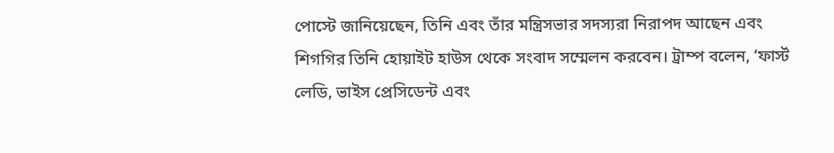পোস্টে জানিয়েছেন, তিনি এবং তাঁর মন্ত্রিসভার সদস্যরা নিরাপদ আছেন এবং শিগগির তিনি হোয়াইট হাউস থেকে সংবাদ সম্মেলন করবেন। ট্রাম্প বলেন, ‘ফার্স্ট লেডি, ভাইস প্রেসিডেন্ট এবং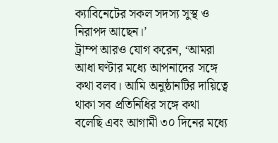ক্যাবিনেটের সকল সদস্য সুস্থ ও নিরাপদ আছেন।’
ট্রাম্প আরও যোগ করেন, ‘আমরা আধা ঘণ্টার মধ্যে আপনাদের সঙ্গে কথা বলব। আমি অনুষ্ঠানটির দায়িত্বে থাকা সব প্রতিনিধির সঙ্গে কথা বলেছি এবং আগামী ৩০ দিনের মধ্যে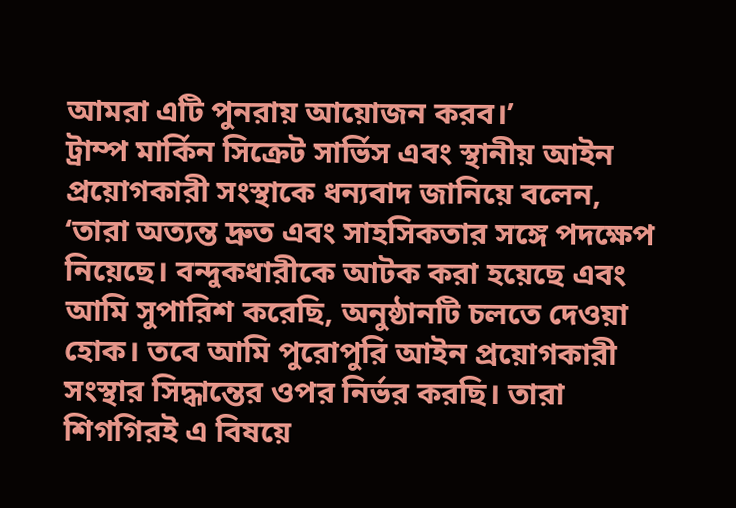আমরা এটি পুনরায় আয়োজন করব।’
ট্রাম্প মার্কিন সিক্রেট সার্ভিস এবং স্থানীয় আইন প্রয়োগকারী সংস্থাকে ধন্যবাদ জানিয়ে বলেন, ‘তারা অত্যন্ত দ্রুত এবং সাহসিকতার সঙ্গে পদক্ষেপ নিয়েছে। বন্দুকধারীকে আটক করা হয়েছে এবং আমি সুপারিশ করেছি, অনুষ্ঠানটি চলতে দেওয়া হোক। তবে আমি পুরোপুরি আইন প্রয়োগকারী সংস্থার সিদ্ধান্তের ওপর নির্ভর করছি। তারা শিগগিরই এ বিষয়ে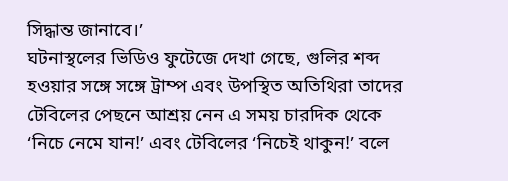সিদ্ধান্ত জানাবে।’
ঘটনাস্থলের ভিডিও ফুটেজে দেখা গেছে, গুলির শব্দ হওয়ার সঙ্গে সঙ্গে ট্রাম্প এবং উপস্থিত অতিথিরা তাদের টেবিলের পেছনে আশ্রয় নেন এ সময় চারদিক থেকে ‘নিচে নেমে যান!’ এবং টেবিলের ‘নিচেই থাকুন!’ বলে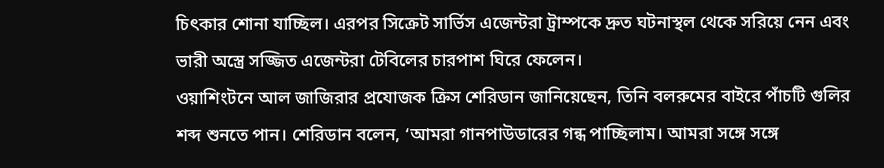চিৎকার শোনা যাচ্ছিল। এরপর সিক্রেট সার্ভিস এজেন্টরা ট্রাম্পকে দ্রুত ঘটনাস্থল থেকে সরিয়ে নেন এবং ভারী অস্ত্রে সজ্জিত এজেন্টরা টেবিলের চারপাশ ঘিরে ফেলেন।
ওয়াশিংটনে আল জাজিরার প্রযোজক ক্রিস শেরিডান জানিয়েছেন, তিনি বলরুমের বাইরে পাঁচটি গুলির শব্দ শুনতে পান। শেরিডান বলেন, ‘আমরা গানপাউডারের গন্ধ পাচ্ছিলাম। আমরা সঙ্গে সঙ্গে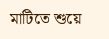মাটিতে শুয়ে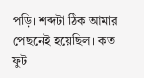পড়ি। শব্দটা ঠিক আমার পেছনেই হয়েছিল। কত ফুট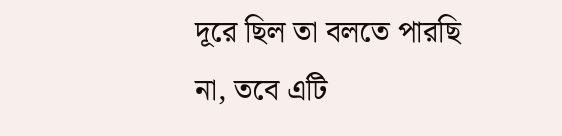দূরে ছিল তা বলতে পারছি না, তবে এটি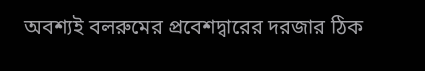অবশ্যই বলরুমের প্রবেশদ্বারের দরজার ঠিক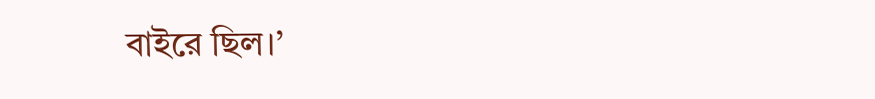বাইরে ছিল।’